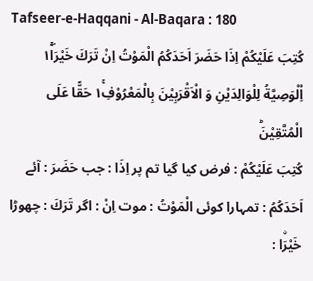Tafseer-e-Haqqani - Al-Baqara : 180
كُتِبَ عَلَیْكُمْ اِذَا حَضَرَ اَحَدَكُمُ الْمَوْتُ اِنْ تَرَكَ خَیْرَا١ۖۚ اِ۟لْوَصِیَّةُ لِلْوَالِدَیْنِ وَ الْاَقْرَبِیْنَ بِالْمَعْرُوْفِ١ۚ حَقًّا عَلَى الْمُتَّقِیْنَؕ
كُتِبَ عَلَيْكُمْ : فرض کیا گیا تم پر اِذَا : جب حَضَرَ : آئے اَحَدَكُمُ : تمہارا کوئی الْمَوْتُ : موت اِنْ : اگر تَرَكَ : چھوڑا خَيْرَۨا :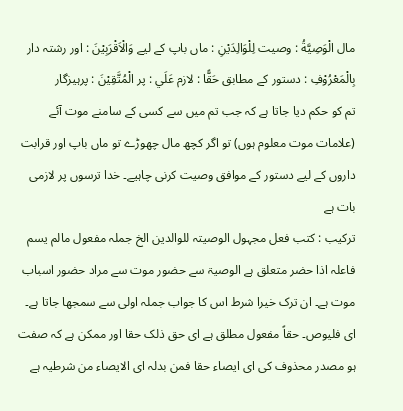مال الْوَصِيَّةُ : وصیت لِلْوَالِدَيْنِ : ماں باپ کے لیے وَالْاَقْرَبِيْنَ : اور رشتہ دار بِالْمَعْرُوْفِ : دستور کے مطابق حَقًّا : لازم عَلَي : پر الْمُتَّقِيْنَ : پرہیزگار
تم کو حکم دیا جاتا ہے کہ جب تم میں سے کسی کے سامنے موت آئے (علامات موت معلوم ہوں) تو اگر کچھ مال چھوڑے تو ماں باپ اور قرابت داروں کے لیے دستور کے موافق وصیت کرنی چاہیے۔ خدا ترسوں پر لازمی بات ہے
ترکیب : کتب فعل مجہول الوصیتہ للوالدین الخ جملہ مفعول مالم یسم فاعلہ اذا حضر متعلق ہے الوصیۃ سے حضور موت سے مراد حضور اسباب موت ہے۔ ان ترک خیرا شرط اس کا جواب جملہ اولی سے سمجھا جاتا ہے۔ ای فلیوص۔ حقاً مفعول مطلق ہے ای حق ذلک حقا اور ممکن ہے کہ صفت ہو مصدر محذوف کی ای ایصاء حقا فمن بدلہ ای الایصاء من شرطیہ ہے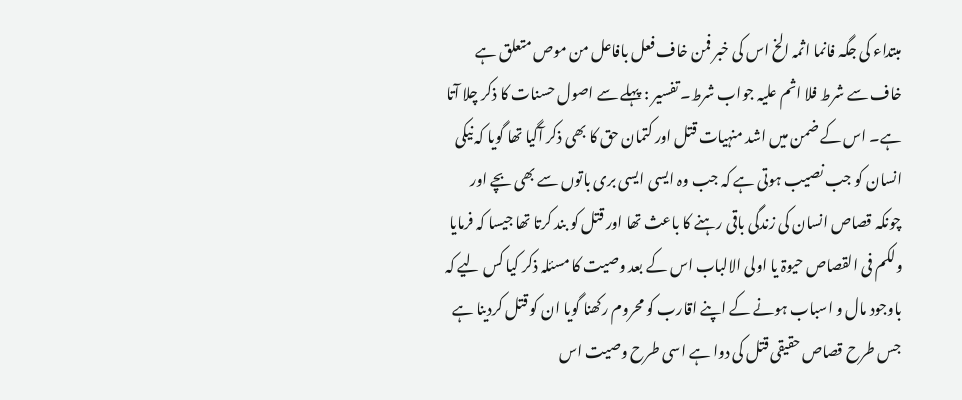مبتداء کی جگہ فانما اثمہ الخ اس کی خبر فمن خاف فعل بافاعل من موص متعلق ہے خاف سے شرط فلا اثم علیہ جواب شرط۔ تفسیر : پہلے سے اصول حسنات کا ذکر چلا آتا ہے۔ اس کے ضمن میں اشد منہیات قتل اور کتمان حق کا بھی ذکر آگیا تھا گویا کہ نیکی انسان کو جب نصیب ہوتی ہے کہ جب وہ ایسی ایسی بری باتوں سے بھی بچے اور چونکہ قصاص انسان کی زندگی باقی رہنے کا باعث تھا اور قتل کو بند کرتا تھا جیسا کہ فرمایا ولکم فی القصاص حیوۃ یا اولی الالباب اس کے بعد وصیت کا مسئلہ ذکر کیا کس لیے کہ باوجود مال و اسباب ہونے کے اپنے اقارب کو محروم رکھنا گویا ان کو قتل کردینا ہے جس طرح قصاص حقیقی قتل کی دوا ہے اسی طرح وصیت اس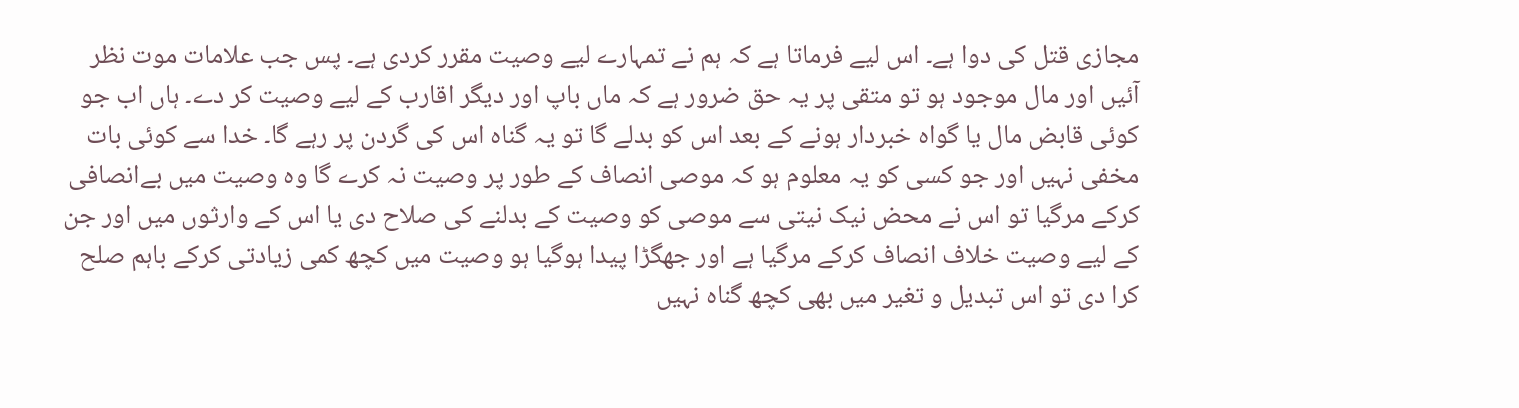مجازی قتل کی دوا ہے۔ اس لیے فرماتا ہے کہ ہم نے تمہارے لیے وصیت مقرر کردی ہے۔ پس جب علامات موت نظر آئیں اور مال موجود ہو تو متقی پر یہ حق ضرور ہے کہ ماں باپ اور دیگر اقارب کے لیے وصیت کر دے۔ ہاں اب جو کوئی قابض مال یا گواہ خبردار ہونے کے بعد اس کو بدلے گا تو یہ گناہ اس کی گردن پر رہے گا۔ خدا سے کوئی بات مخفی نہیں اور جو کسی کو یہ معلوم ہو کہ موصی انصاف کے طور پر وصیت نہ کرے گا وہ وصیت میں بےانصافی کرکے مرگیا تو اس نے محض نیک نیتی سے موصی کو وصیت کے بدلنے کی صلاح دی یا اس کے وارثوں میں اور جن کے لیے وصیت خلاف انصاف کرکے مرگیا ہے اور جھگڑا پیدا ہوگیا ہو وصیت میں کچھ کمی زیادتی کرکے باہم صلح کرا دی تو اس تبدیل و تغیر میں بھی کچھ گناہ نہیں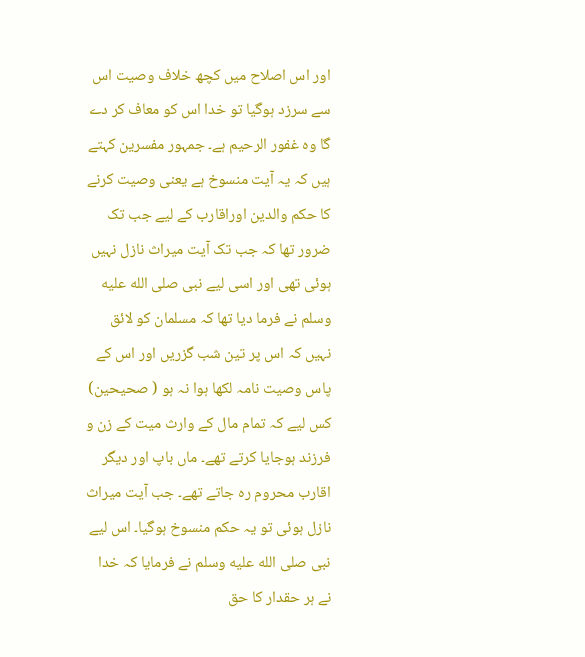اور اس اصلاح میں کچھ خلاف وصیت اس سے سرزد ہوگیا تو خدا اس کو معاف کر دے گا وہ غفور الرحیم ہے۔ جمہور مفسرین کہتے ہیں کہ یہ آیت منسوخ ہے یعنی وصیت کرنے کا حکم والدین اوراقارب کے لیے جب تک ضرور تھا کہ جب تک آیت میراث نازل نہیں ہوئی تھی اور اسی لیے نبی صلى الله عليه وسلم نے فرما دیا تھا کہ مسلمان کو لائق نہیں کہ اس پر تین شب گزریں اور اس کے پاس وصیت نامہ لکھا ہوا نہ ہو ( صحیحین) کس لیے کہ تمام مال کے وارث میت کے زن و فرزند ہوجایا کرتے تھے۔ ماں باپ اور دیگر اقارب محروم رہ جاتے تھے۔ جب آیت میراث نازل ہوئی تو یہ حکم منسوخ ہوگیا۔ اس لیے نبی صلى الله عليه وسلم نے فرمایا کہ خدا نے ہر حقدار کا حق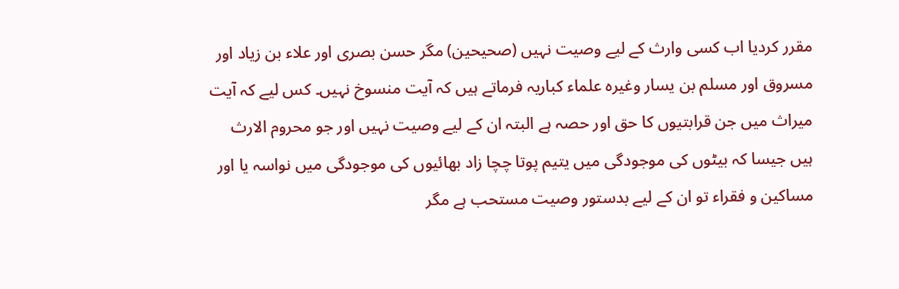مقرر کردیا اب کسی وارث کے لیے وصیت نہیں (صحیحین) مگر حسن بصری اور علاء بن زیاد اور مسروق اور مسلم بن یسار وغیرہ علماء کباریہ فرماتے ہیں کہ آیت منسوخ نہیں۔ کس لیے کہ آیت میراث میں جن قرابتیوں کا حق اور حصہ ہے البتہ ان کے لیے وصیت نہیں اور جو محروم الارث ہیں جیسا کہ بیٹوں کی موجودگی میں یتیم پوتا چچا زاد بھائیوں کی موجودگی میں نواسہ یا اور مساکین و فقراء تو ان کے لیے بدستور وصیت مستحب ہے مگر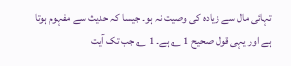تہائی مال سے زیادہ کی وصیت نہ ہو۔ جیسا کہ حدیث سے مفہوم ہوتا ہے اور یہی قول صحیح 1 ؎ ہے۔ 1 ؎ جب تک آیت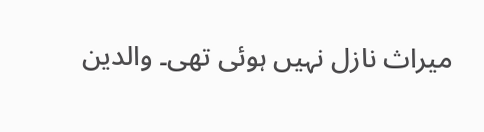میراث نازل نہیں ہوئی تھی۔ والدین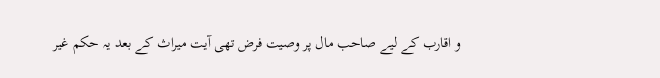و اقارب کے لیے صاحب مال پر وصیت فرض تھی آیت میراث کے بعد یہ حکم غیر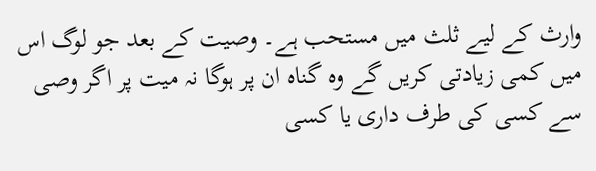وارث کے لیے ثلث میں مستحب ہے۔ وصیت کے بعد جو لوگ اس میں کمی زیادتی کریں گے وہ گناہ ان پر ہوگا نہ میت پر اگر وصی سے کسی کی طرف داری یا کسی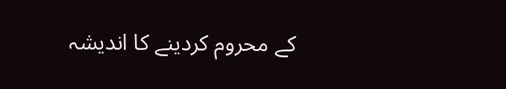کے محروم کردینے کا اندیشہ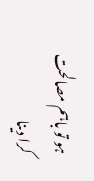ہو تو باہم مصالحت کرا دینا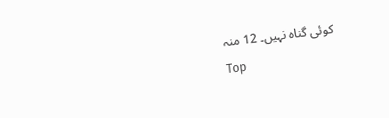کوئی گناہ نہیں۔ 12 منہ
Top